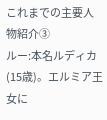これまでの主要人物紹介③
ルー:本名ルディカ(15歳)。エルミア王女に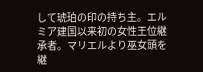して琥珀の印の持ち主。エルミア建国以来初の女性王位継承者。マリエルより巫女頭を継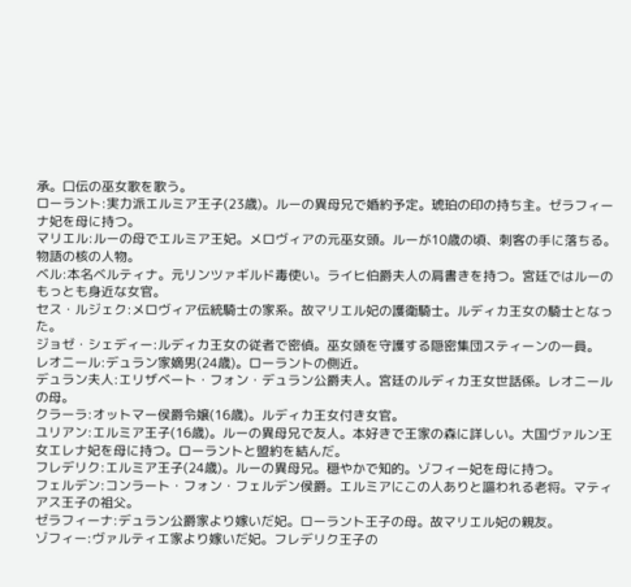承。口伝の巫女歌を歌う。
ローラント:実力派エルミア王子(23歳)。ルーの異母兄で婚約予定。琥珀の印の持ち主。ゼラフィーナ妃を母に持つ。
マリエル:ルーの母でエルミア王妃。メロヴィアの元巫女頭。ルーが10歳の頃、刺客の手に落ちる。物語の核の人物。
ベル:本名ベルティナ。元リンツァギルド毒使い。ライヒ伯爵夫人の肩書きを持つ。宮廷ではルーのもっとも身近な女官。
セス・ルジェク:メロヴィア伝統騎士の家系。故マリエル妃の護衛騎士。ルディカ王女の騎士となった。
ジョゼ・シェディー:ルディカ王女の従者で密偵。巫女頭を守護する隠密集団スティーンの一員。
レオニール:デュラン家嫡男(24歳)。ローラントの側近。
デュラン夫人:エリザベート・フォン・デュラン公爵夫人。宮廷のルディカ王女世話係。レオニールの母。
クラーラ:オットマー侯爵令嬢(16歳)。ルディカ王女付き女官。
ユリアン:エルミア王子(16歳)。ルーの異母兄で友人。本好きで王家の森に詳しい。大国ヴァルン王女エレナ妃を母に持つ。ローラントと盟約を結んだ。
フレデリク:エルミア王子(24歳)。ルーの異母兄。穏やかで知的。ゾフィー妃を母に持つ。
フェルデン:コンラート・フォン・フェルデン侯爵。エルミアにこの人ありと謳われる老将。マティアス王子の祖父。
ゼラフィーナ:デュラン公爵家より嫁いだ妃。ローラント王子の母。故マリエル妃の親友。
ゾフィー:ヴァルティエ家より嫁いだ妃。フレデリク王子の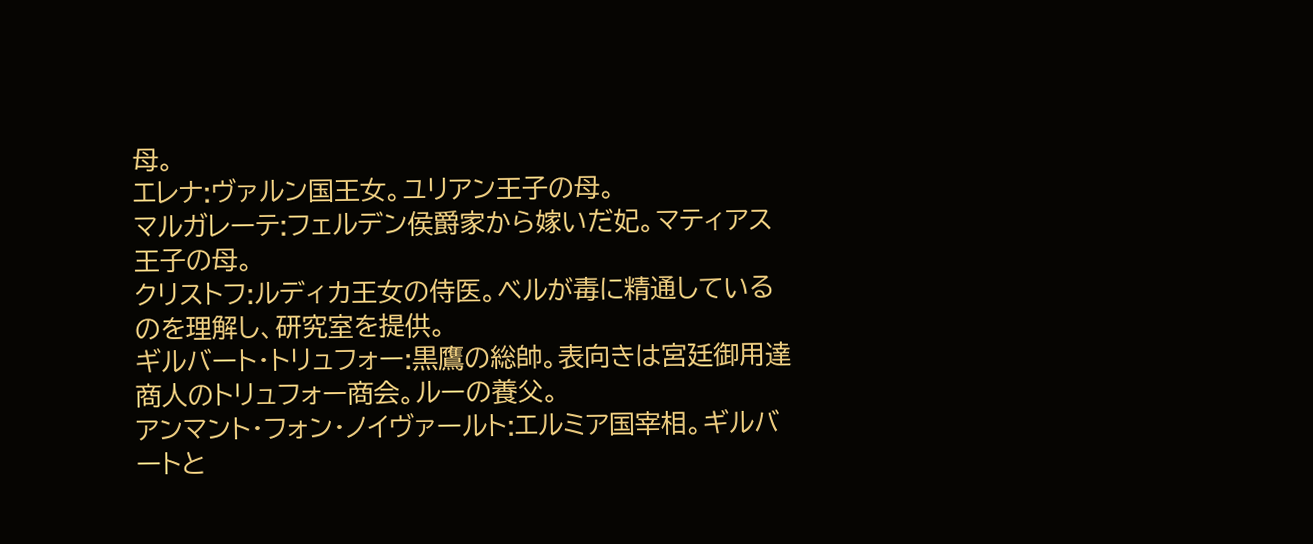母。
エレナ:ヴァルン国王女。ユリアン王子の母。
マルガレーテ:フェルデン侯爵家から嫁いだ妃。マティアス王子の母。
クリストフ:ルディカ王女の侍医。ベルが毒に精通しているのを理解し、研究室を提供。
ギルバート・トリュフォー:黒鷹の総帥。表向きは宮廷御用達商人のトリュフォー商会。ルーの養父。
アンマント・フォン・ノイヴァールト:エルミア国宰相。ギルバートと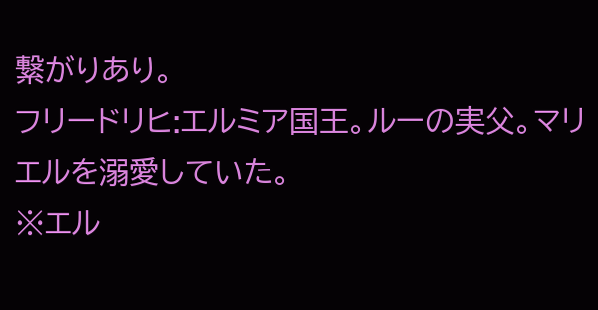繋がりあり。
フリードリヒ:エルミア国王。ルーの実父。マリエルを溺愛していた。
※エル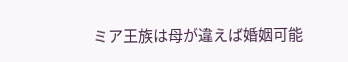ミア王族は母が違えば婚姻可能